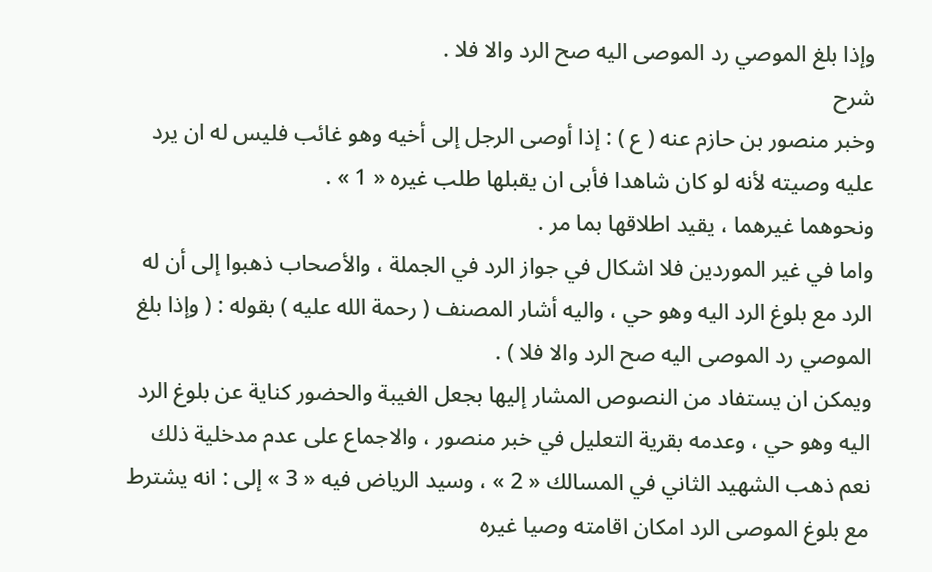وإذا بلغ الموصي رد الموصى اليه صح الرد والا فلا .
شرح
وخبر منصور بن حازم عنه ( ع ) : إذا أوصى الرجل إلى أخيه وهو غائب فليس له ان يرد عليه وصيته لأنه لو كان شاهدا فأبى ان يقبلها طلب غيره « 1 » .
ونحوهما غيرهما ، يقيد اطلاقها بما مر .
واما في غير الموردين فلا اشكال في جواز الرد في الجملة ، والأصحاب ذهبوا إلى أن له الرد مع بلوغ الرد اليه وهو حي ، واليه أشار المصنف ( رحمة الله عليه ) بقوله : ( وإذا بلغ الموصي رد الموصى اليه صح الرد والا فلا ) .
ويمكن ان يستفاد من النصوص المشار إليها بجعل الغيبة والحضور كناية عن بلوغ الرد اليه وهو حي ، وعدمه بقرية التعليل في خبر منصور ، والاجماع على عدم مدخلية ذلك نعم ذهب الشهيد الثاني في المسالك « 2 » ، وسيد الرياض فيه « 3 » إلى : انه يشترط مع بلوغ الموصى الرد امكان اقامته وصيا غيره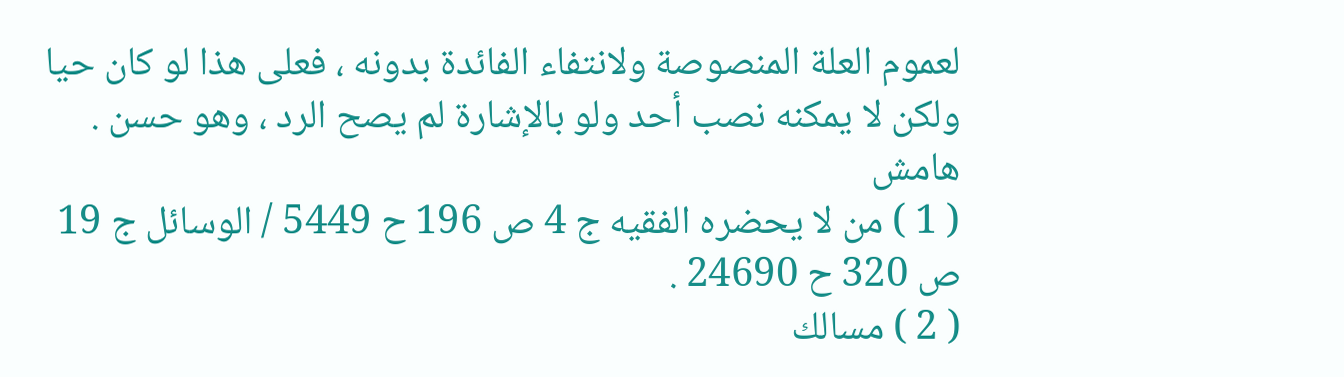لعموم العلة المنصوصة ولانتفاء الفائدة بدونه ، فعلى هذا لو كان حيا ولكن لا يمكنه نصب أحد ولو بالإشارة لم يصح الرد ، وهو حسن .
هامش
( 1 ) من لا يحضره الفقيه ج 4 ص 196 ح 5449 / الوسائل ج 19 ص 320 ح 24690 .
( 2 ) مسالك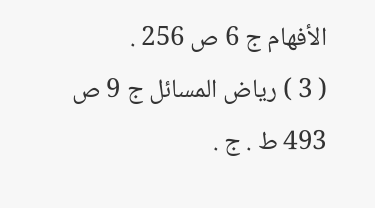الأفهام ج 6 ص 256 .
( 3 ) رياض المسائل ج 9 ص 493 ط . ج .